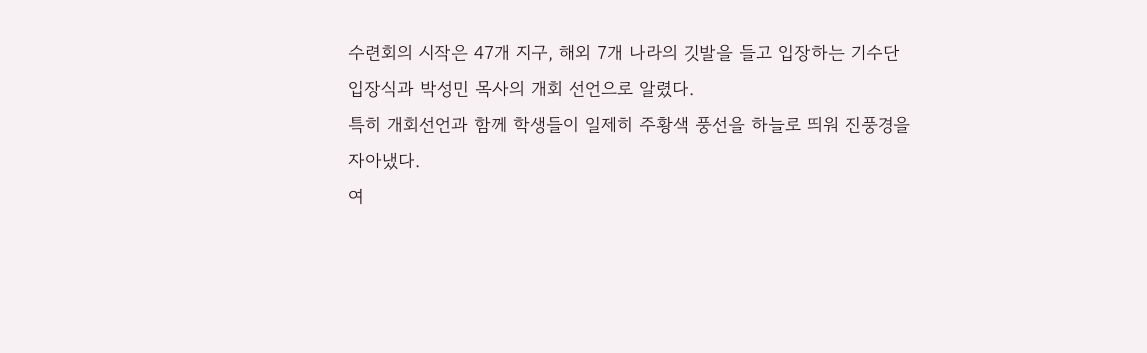수련회의 시작은 47개 지구, 해외 7개 나라의 깃발을 들고 입장하는 기수단 입장식과 박성민 목사의 개회 선언으로 알렸다.
특히 개회선언과 함께 학생들이 일제히 주황색 풍선을 하늘로 띄워 진풍경을 자아냈다.
여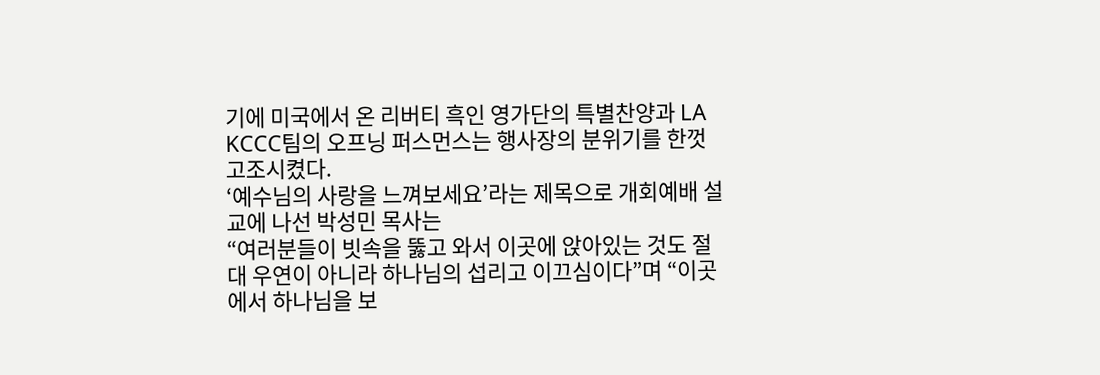기에 미국에서 온 리버티 흑인 영가단의 특별찬양과 LA KCCC팀의 오프닝 퍼스먼스는 행사장의 분위기를 한껏 고조시켰다.
‘예수님의 사랑을 느껴보세요’라는 제목으로 개회예배 설교에 나선 박성민 목사는
“여러분들이 빗속을 뚫고 와서 이곳에 앉아있는 것도 절대 우연이 아니라 하나님의 섭리고 이끄심이다”며 “이곳에서 하나님을 보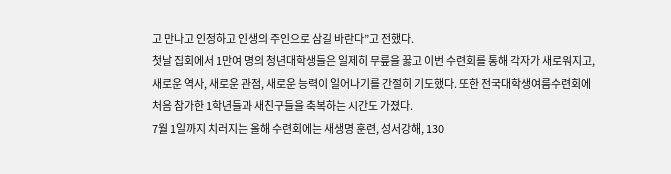고 만나고 인정하고 인생의 주인으로 삼길 바란다”고 전했다.
첫날 집회에서 1만여 명의 청년대학생들은 일제히 무릎을 꿇고 이번 수련회를 통해 각자가 새로워지고,
새로운 역사, 새로운 관점, 새로운 능력이 일어나기를 간절히 기도했다. 또한 전국대학생여름수련회에
처음 참가한 1학년들과 새친구들을 축복하는 시간도 가졌다.
7월 1일까지 치러지는 올해 수련회에는 새생명 훈련, 성서강해, 130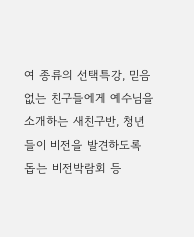여 종류의 선택특강, 믿음없는 친구들에게 예수님을 소개하는 새친구반, 청년들이 비전을 발견하도록 돕는 비전박람회 등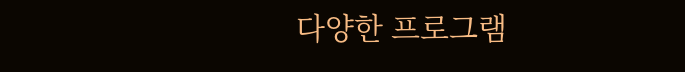다양한 프로그램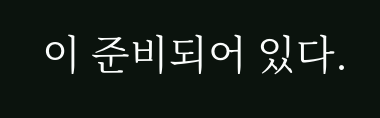이 준비되어 있다.